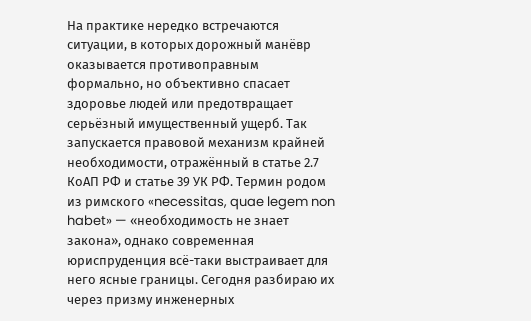На практике нередко встречаются ситуации, в которых дорожный манёвр оказывается противоправным формально, но объективно спасает здоровье людей или предотвращает серьёзный имущественный ущерб. Так запускается правовой механизм крайней необходимости, отражённый в статье 2.7 КоАП РФ и статье 39 УК РФ. Термин родом из римского «necessitas, quae legem non habet» — «необходимость не знает закона», однако современная юриспруденция всё-таки выстраивает для него ясные границы. Сегодня разбираю их через призму инженерных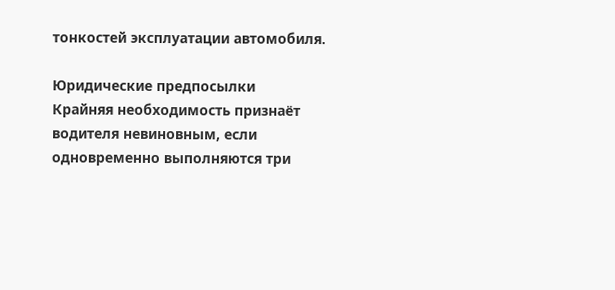тонкостей эксплуатации автомобиля.

Юридические предпосылки
Крайняя необходимость признаёт водителя невиновным, если одновременно выполняются три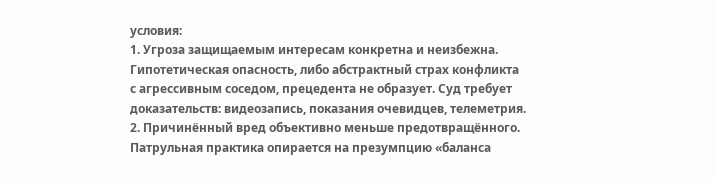условия:
1. Угроза защищаемым интересам конкретна и неизбежна. Гипотетическая опасность, либо абстрактный страх конфликта с агрессивным соседом, прецедента не образует. Суд требует доказательств: видеозапись, показания очевидцев, телеметрия.
2. Причинённый вред объективно меньше предотвращённого. Патрульная практика опирается на презумпцию «баланса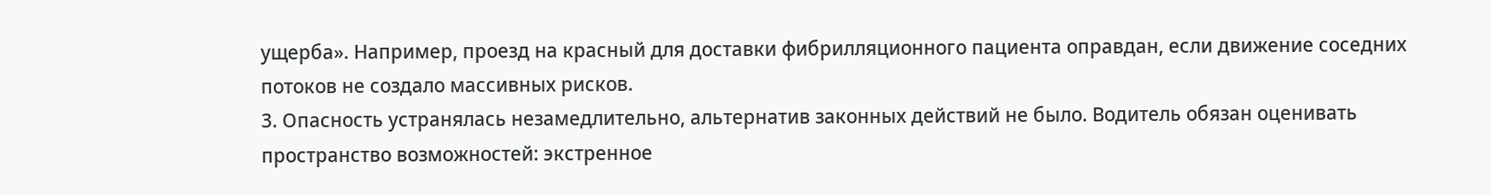ущерба». Например, проезд на красный для доставки фибрилляционного пациента оправдан, если движение соседних потоков не создало массивных рисков.
3. Опасность устранялась незамедлительно, альтернатив законных действий не было. Водитель обязан оценивать пространство возможностей: экстренное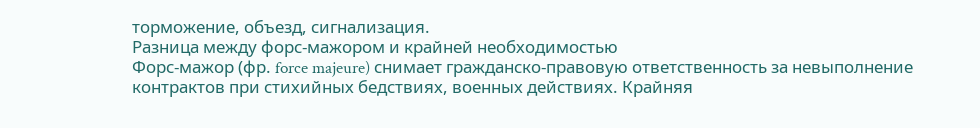торможение, объезд, сигнализация.
Разница между форс-мажором и крайней необходимостью
Форс-мажор (фр. force majeure) снимает гражданско-правовую ответственность за невыполнение контрактов при стихийных бедствиях, военных действиях. Крайняя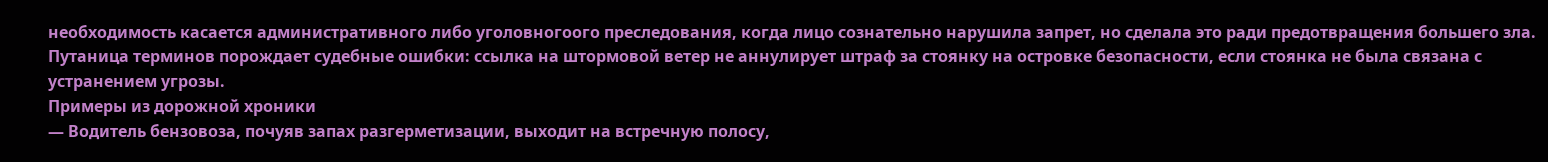необходимость касается административного либо уголовногоого преследования, когда лицо сознательно нарушила запрет, но сделала это ради предотвращения большего зла. Путаница терминов порождает судебные ошибки: ссылка на штормовой ветер не аннулирует штраф за стоянку на островке безопасности, если стоянка не была связана с устранением угрозы.
Примеры из дорожной хроники
— Водитель бензовоза, почуяв запах разгерметизации, выходит на встречную полосу,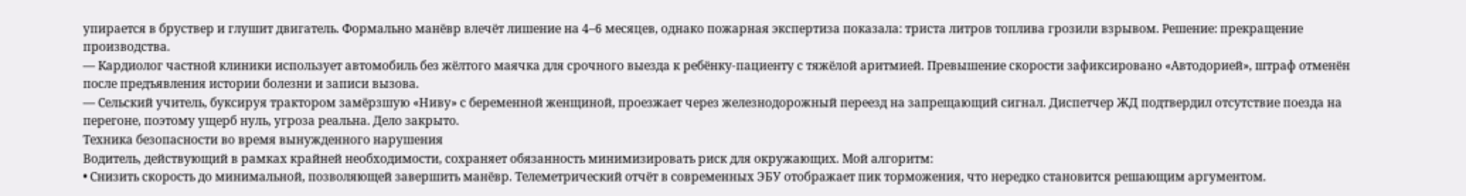упирается в бруствер и глушит двигатель. Формально манёвр влечёт лишение на 4–6 месяцев, однако пожарная экспертиза показала: триста литров топлива грозили взрывом. Решение: прекращение производства.
— Кардиолог частной клиники использует автомобиль без жёлтого маячка для срочного выезда к ребёнку-пациенту с тяжёлой аритмией. Превышение скорости зафиксировано «Автодорией», штраф отменён после предъявления истории болезни и записи вызова.
— Сельский учитель, буксируя трактором замёрзшую «Ниву» с беременной женщиной, проезжает через железнодорожный переезд на запрещающий сигнал. Диспетчер ЖД подтвердил отсутствие поезда на перегоне, поэтому ущерб нуль, угроза реальна. Дело закрыто.
Техника безопасности во время вынужденного нарушения
Водитель, действующий в рамках крайней необходимости, сохраняет обязанность минимизировать риск для окружающих. Мой алгоритм:
• Снизить скорость до минимальной, позволяющей завершить манёвр. Телеметрический отчёт в современных ЭБУ отображает пик торможения, что нередко становится решающим аргументом.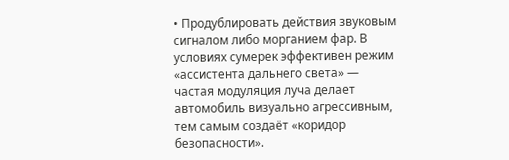• Продублировать действия звуковым сигналом либо морганием фар. В условиях сумерек эффективен режим «ассистента дальнего света» — частая модуляция луча делает автомобиль визуально агрессивным, тем самым создаёт «коридор безопасности».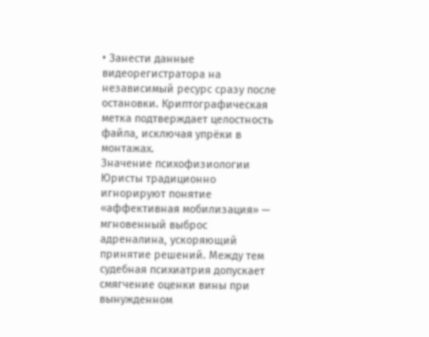• Занести данные видеорегистратора на независимый ресурс сразу после остановки. Криптографическая метка подтверждает целостность файла, исключая упрёки в монтажах.
Значение психофизиологии
Юристы традиционно игнорируют понятие «аффективная мобилизация» — мгновенный выброс адреналина, ускоряющий принятие решений. Между тем судебная психиатрия допускает смягчение оценки вины при вынужденном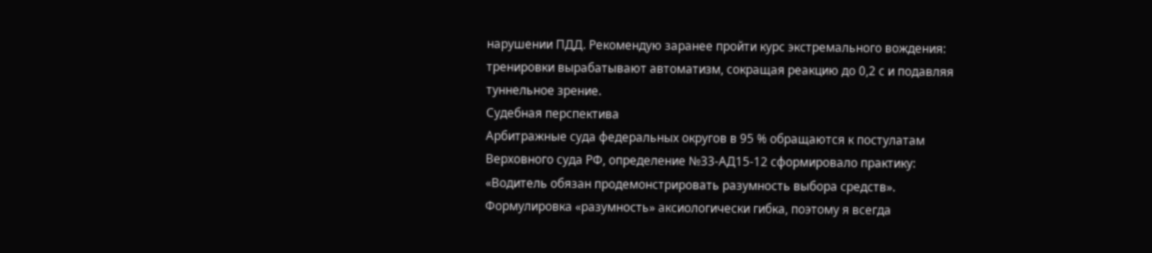нарушении ПДД. Рекомендую заранее пройти курс экстремального вождения: тренировки вырабатывают автоматизм, сокращая реакцию до 0,2 с и подавляя туннельное зрение.
Судебная перспектива
Арбитражные суда федеральных округов в 95 % обращаются к постулатам Верховного суда РФ, определение №33-АД15-12 сформировало практику: «Водитель обязан продемонстрировать разумность выбора средств». Формулировка «разумность» аксиологически гибка, поэтому я всегда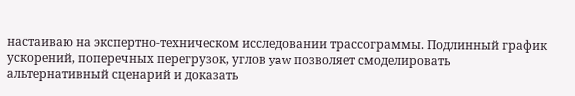настаиваю на экспертно-техническом исследовании трассограммы. Подлинный график ускорений, поперечных перегрузок, углов yaw позволяет смоделировать альтернативный сценарий и доказать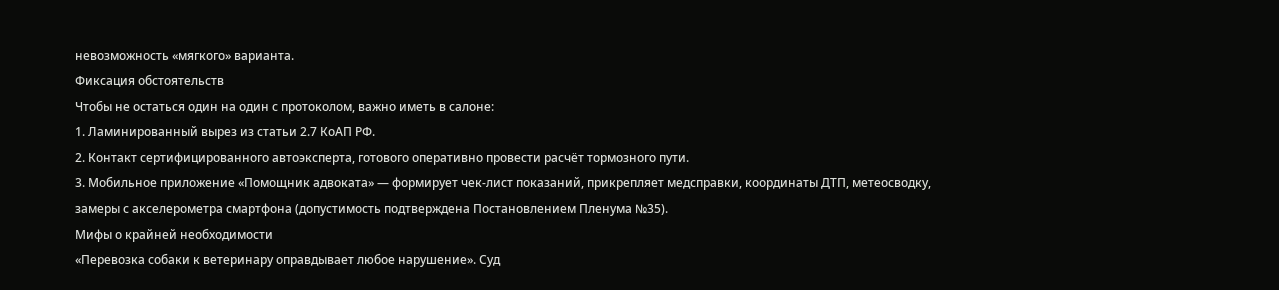невозможность «мягкого» варианта.
Фиксация обстоятельств
Чтобы не остаться один на один с протоколом, важно иметь в салоне:
1. Ламинированный вырез из статьи 2.7 КоАП РФ.
2. Контакт сертифицированного автоэксперта, готового оперативно провести расчёт тормозного пути.
3. Мобильное приложение «Помощник адвоката» — формирует чек-лист показаний, прикрепляет медсправки, координаты ДТП, метеосводку, замеры с акселерометра смартфона (допустимость подтверждена Постановлением Пленума №35).
Мифы о крайней необходимости
«Перевозка собаки к ветеринару оправдывает любое нарушение». Суд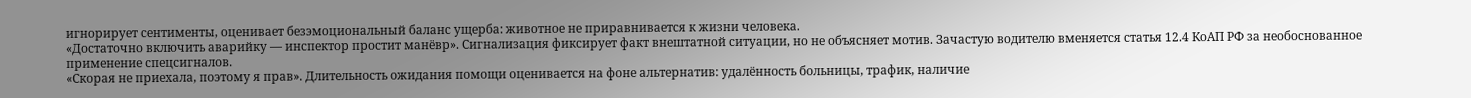игнорирует сентименты, оценивает безэмоциональный баланс ущерба: животное не приравнивается к жизни человека.
«Достаточно включить аварийку — инспектор простит манёвр». Сигнализация фиксирует факт внештатной ситуации, но не объясняет мотив. Зачастую водителю вменяется статья 12.4 КоАП РФ за необоснованное применение спецсигналов.
«Скорая не приехала, поэтому я прав». Длительность ожидания помощи оценивается на фоне альтернатив: удалённость больницы, трафик, наличие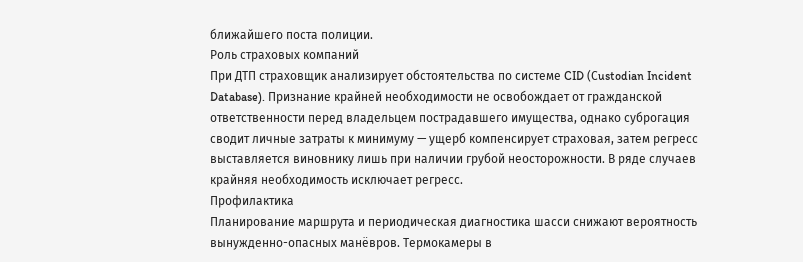ближайшего поста полиции.
Роль страховых компаний
При ДТП страховщик анализирует обстоятельства по системе CID (Сustodian Incident Database). Признание крайней необходимости не освобождает от гражданской ответственности перед владельцем пострадавшего имущества, однако суброгация сводит личные затраты к минимуму — ущерб компенсирует страховая, затем регресс выставляется виновнику лишь при наличии грубой неосторожности. В ряде случаев крайняя необходимость исключает регресс.
Профилактика
Планирование маршрута и периодическая диагностика шасси снижают вероятность вынужденно-опасных манёвров. Термокамеры в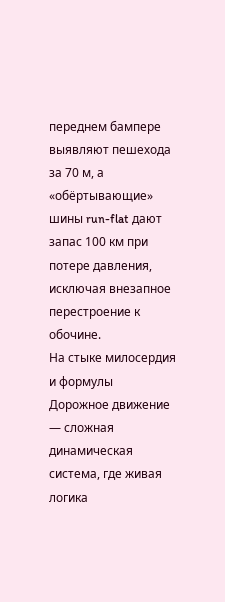переднем бампере выявляют пешехода за 70 м, а «обёртывающие» шины run-flat дают запас 100 км при потере давления, исключая внезапное перестроение к обочине.
На стыке милосердия и формулы
Дорожное движение — сложная динамическая система, где живая логика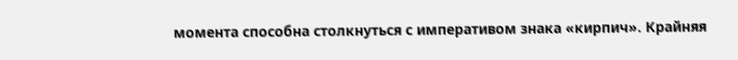момента способна столкнуться с императивом знака «кирпич». Крайняя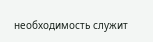необходимость служит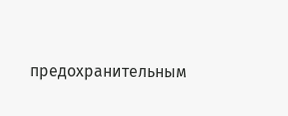предохранительным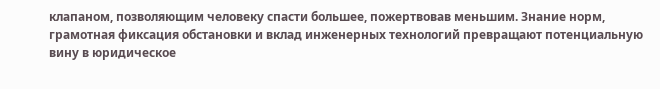клапаном, позволяющим человеку спасти большее, пожертвовав меньшим. Знание норм, грамотная фиксация обстановки и вклад инженерных технологий превращают потенциальную вину в юридическое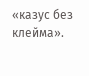«казус без клейма».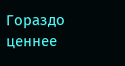Гораздо ценнее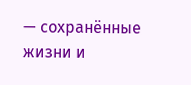— сохранённые жизни и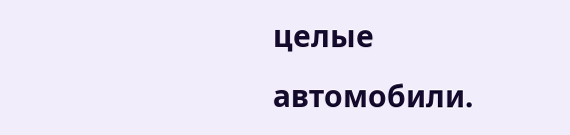целые автомобили.